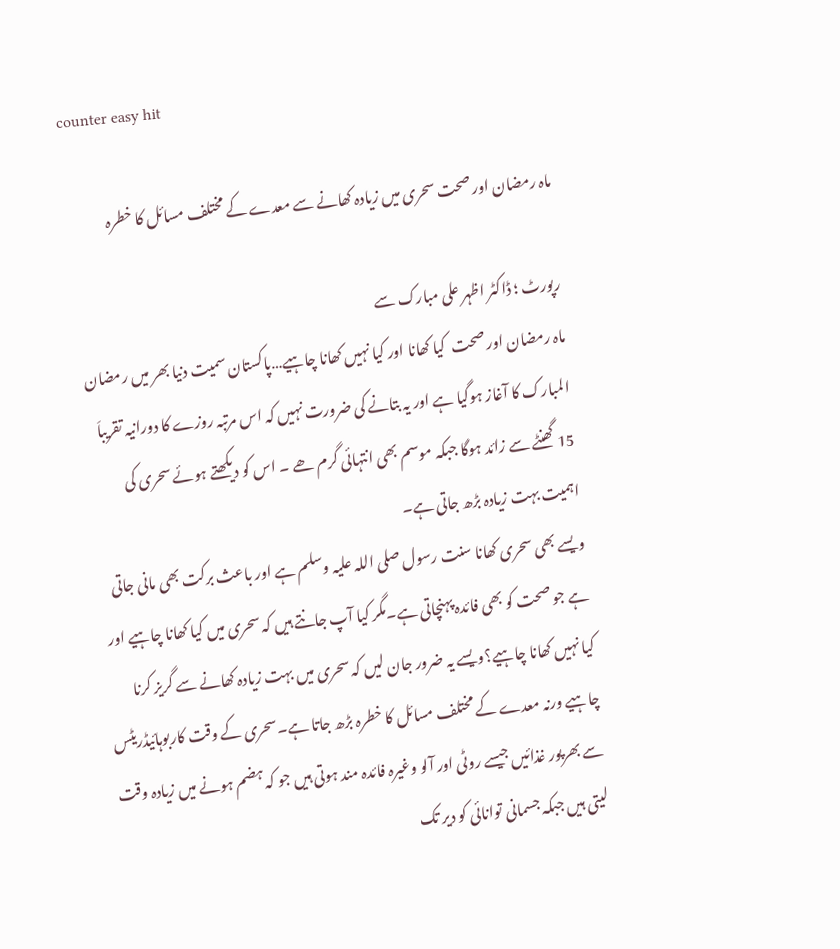counter easy hit

ماہ رمضان اور صحت سحری میں زیادہ کھانے سے معدے کے مختلف مسائل کا خطرہ

رپورٹ ؛ ڈاکٹر اظہر علی مبارک سے
ماہ رمضان اور صحت  کیا کھانا اور کیا نہیں کھانا چاہیے…پاکستان سمیت دنیا بھر میں رمضان المبارک کا آغاز ہوگیا ہے اور یہ بتانے کی ضرورت نہیں کہ اس مرتبہ روزے کا دورانیہ تقریباَ 15 گھنٹے سے زائد ہوگا جبکہ موسم بھی انتہائی گرم ھے ۔ اس کو دیکھتے ہوئے سحری کی اہمیت بہت زیادہ بڑھ جاتی ہے۔
ویسے بھی سحری کھانا سنت رسول صلی اللہ علیہ وسلم ہے اور باعث برکت بھی مانی جاتی ہے جو صحت کو بھی فائدہ پہنچاتی ہے۔مگر کیا آپ جانتے ہیں کہ سحری میں کیا کھانا چاہیے اور کیا نہیں کھانا چاہیے؟ویسے یہ ضرور جان لیں کہ سحری میں بہت زیادہ کھانے سے گریز کرنا چاہیے ورنہ معدے کے مختلف مسائل کا خطرہ بڑھ جاتا ہے۔سحری کے وقت کاربوہائیڈریٹس سے بھرپور غذائیں جیسے روٹی اور آلو وغیرہ فائدہ مند ہوتی ہیں جو کہ ہضم ہونے میں زیادہ وقت لیتی ہیں جبکہ جسمانی توانائی کو دیر تک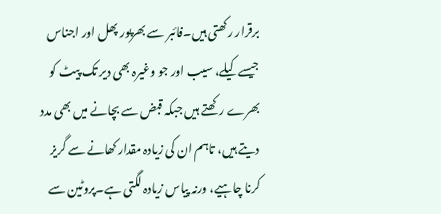برقرار رکھتی ہیں۔فائبر سے بھرپور پھل اور اجناس جیسے کیلے، سیب اور جو وغیرہ بھی دیر تک پیٹ کو بھرے رکھتے ہیں جبکہ قبض سے بچانے میں بھی مدد دیتے ہیں، تاہم ان کی زیادہ مقدار کھانے سے گریز کرنا چاہیے، ورنہ پیاس زیادہ لگتی ہے۔پروٹین سے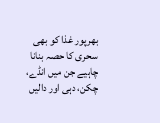بھرپور غذا کو بھی سحری کا حصہ بنانا چاہیے جن میں انڈے، چکن، دہی اور دالیں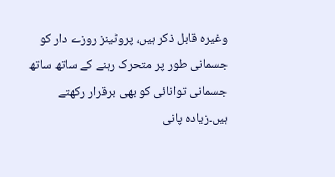وغیرہ قابل ذکر ہیں، پروٹینز روزے دار کو جسمانی طور پر متحرک رہنے کے ساتھ ساتھ جسمانی توانائی کو بھی برقرار رکھتے ہیں۔زیادہ پانی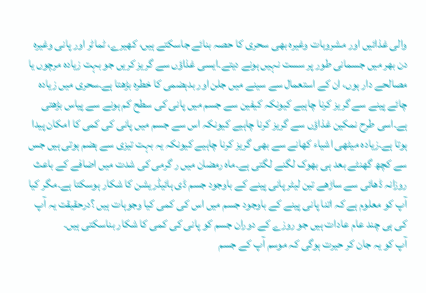والی غذائیں اور مشروبات وغیرہ بھی سحری کا حصہ بنائے جاسکتے ہیں، کھیرے، ٹماٹر اور پانی وغیرہ دن بھر میں جسمانی طور پر سست نہیں ہونے دیتے۔ایسی غذاؤں سے گریز کریں جو بہت زیادہ مرچوں یا مصالحے دار ہوں، ان کے استعمال سے سینے میں جلن اور بدہضمی کا خطرہ بڑھتا ہے۔سحری میں زیادہ چائے پینے سے گریز کرنا چاہیے کیونکہ کیفین سے جسم میں پانی کی سطح کم ہونے سے پیاس بڑھتی ہے۔اسی طرح نمکین غذاؤں سے گریز کرنا چاہیے کیونکہ اس سے جسم میں پانی کی کمی کا امکان پیدا ہوتا ہے۔زیادہ میٹھی اشیاء کھانے سے بھی گریز کرنا چاہیے کیونکہ یہ بہت تیزی سے ہضم ہوتی ہیں جس سے کچھ گھنٹے بعد ہی بھوک لگنے لگتی ہے۔ماہ رمضان میں ر گرمی کی شدت میں اضافے کے باعث روزانہ ڈھائی سے ساڑھے تین لیٹر پانی پینے کے باوجود جسم ڈی ہائیڈریشن کا شکار ہوسکتا ہے۔مگر کیا آپ کو معلوم ہے کہ اتنا پانی پینے کے باوجود جسم میں اس کی کمی کیا وجوہات ہیں ؟درحقیقت یہ آپ کی ہی چند عام عادات ہیں جو روزے کے دوران جسم کو پانی کی کمی کا شکار بناسکتی ہیں۔
آپ کو یہ جان کر حیرت ہوگی کہ موسم آپ کے جسم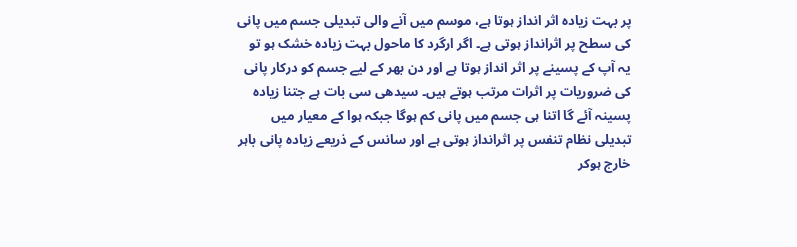پر بہت زیادہ اثر انداز ہوتا ہے، موسم میں آنے والی تبدیلی جسم میں پانی کی سطح پر اثرانداز ہوتی ہے۔ اگر ارگرد کا ماحول بہت زیادہ خشک ہو تو یہ آپ کے پسینے پر اثر انداز ہوتا ہے اور دن بھر کے لیے جسم کو درکار پانی کی ضروریات پر اثرات مرتب ہوتے ہیں۔ سیدھی سی بات ہے جتنا زیادہ پسینہ آئے گا اتنا ہی جسم میں پانی کم ہوگا جبکہ ہوا کے معیار میں تبدیلی نظام تنفس پر اثرانداز ہوتی ہے اور سانس کے ذریعے زیادہ پانی باہر خارج ہوکر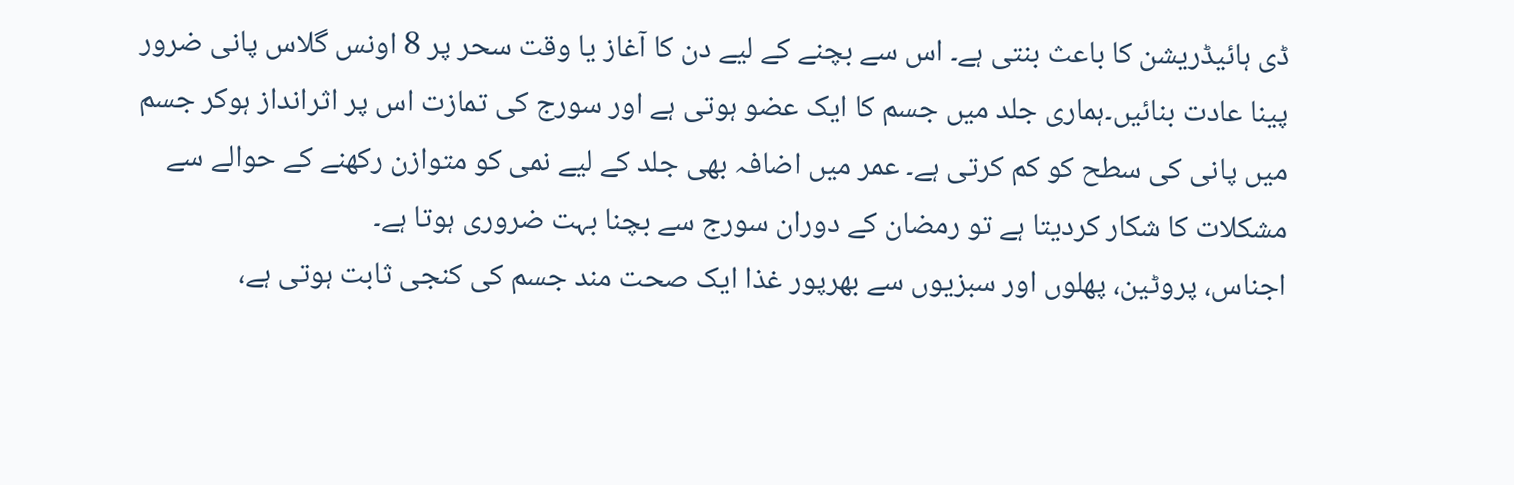ڈی ہائیڈریشن کا باعث بنتی ہے۔ اس سے بچنے کے لیے دن کا آغاز یا وقت سحر پر 8 اونس گلاس پانی ضرور پینا عادت بنائیں۔ہماری جلد میں جسم کا ایک عضو ہوتی ہے اور سورج کی تمازت اس پر اثرانداز ہوکر جسم میں پانی کی سطح کو کم کرتی ہے۔ عمر میں اضافہ بھی جلد کے لیے نمی کو متوازن رکھنے کے حوالے سے مشکلات کا شکار کردیتا ہے تو رمضان کے دوران سورج سے بچنا بہت ضروری ہوتا ہے۔
اجناس، پروٹین، پھلوں اور سبزیوں سے بھرپور غذا ایک صحت مند جسم کی کنجی ثابت ہوتی ہے،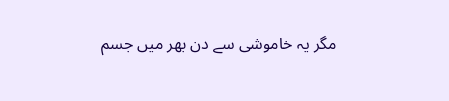مگر یہ خاموشی سے دن بھر میں جسم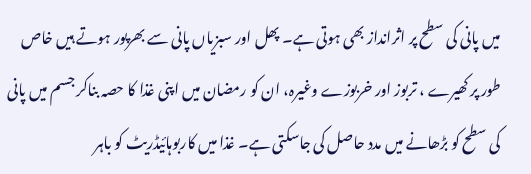میں پانی کی سطح پر اثرانداز بھی ہوتی ہے۔ پھل اور سبزیاں پانی سے بھرپور ہوتے ہیں خاص طور پر کھیرے ، تربوز اور خربوزے وغیرہ، ان کو رمضان میں اپنی غذا کا حصہ بناکر جسم میں پانی کی سطح کو بڑھانے میں مدد حاصل کی جاسکتی ہے۔ غذا میں کاربوہائیڈریٹ کو باہر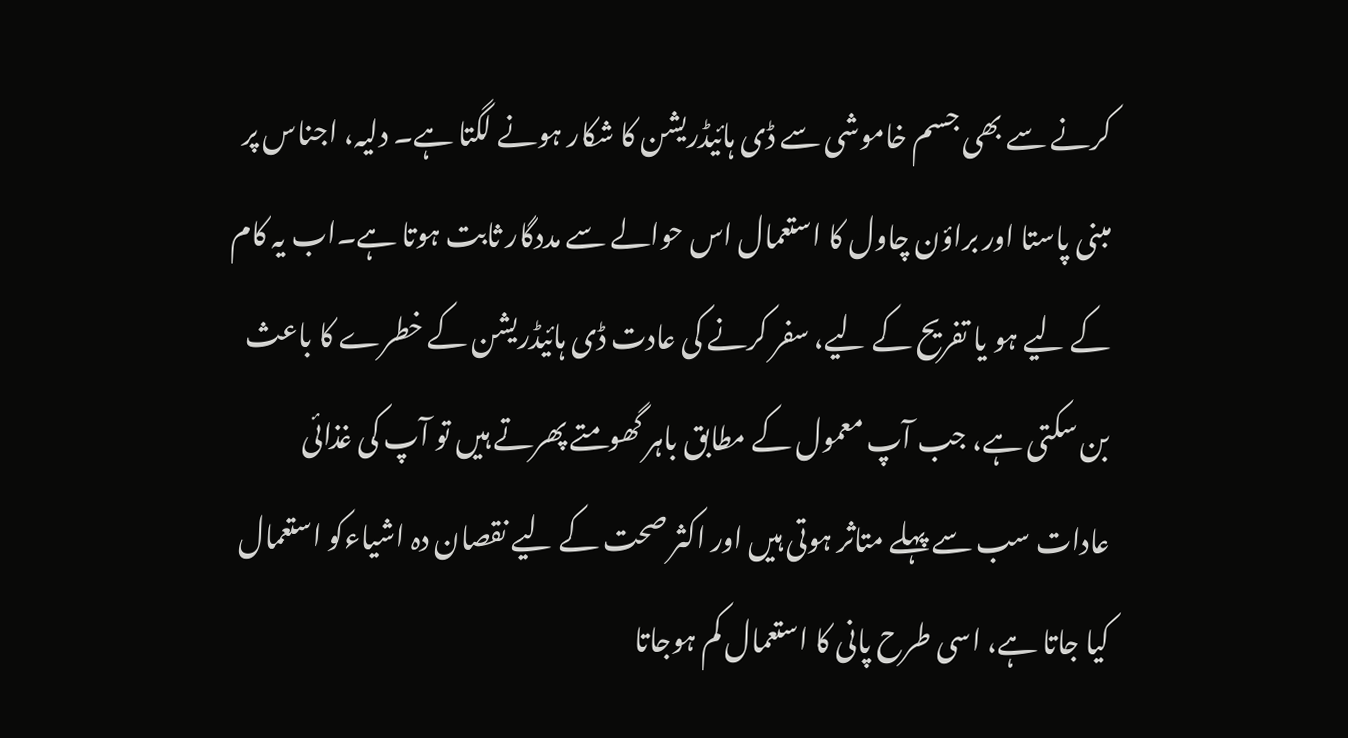کرنے سے بھی جسم خاموشی سے ڈی ہائیڈریشن کا شکار ہونے لگتا ہے۔ دلیہ، اجناس پر مبنی پاستا اور براؤن چاول کا استعمال اس حوالے سے مددگار ثابت ہوتا ہے۔اب یہ کام کے لیے ہو یا تفریح کے لیے، سفر کرنے کی عادت ڈی ہائیڈریشن کے خطرے کا باعث بن سکتی ہے، جب آپ معمول کے مطابق باہر گھومتے پھرتے ہیں تو آپ کی غذائی عادات سب سے پہلے متاثر ہوتی ہیں اور اکثر صحت کے لیے نقصان دہ اشیاءکو استعمال کیا جاتا ہے، اسی طرح پانی کا استعمال کم ہوجاتا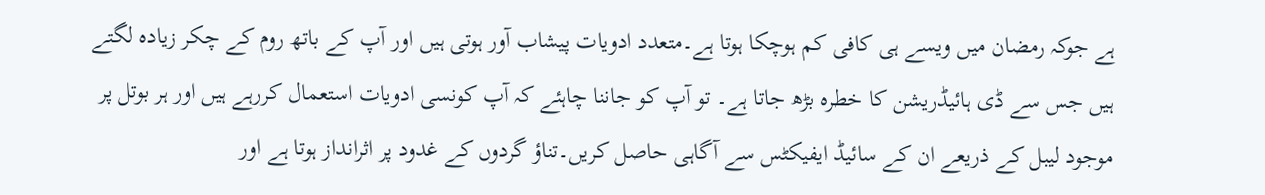ہے جوکہ رمضان میں ویسے ہی کافی کم ہوچکا ہوتا ہے۔متعدد ادویات پیشاب آور ہوتی ہیں اور آپ کے باتھ روم کے چکر زیادہ لگتے ہیں جس سے ڈی ہائیڈریشن کا خطرہ بڑھ جاتا ہے۔ تو آپ کو جاننا چاہئے کہ آپ کونسی ادویات استعمال کررہے ہیں اور ہر بوتل پر موجود لیبل کے ذریعے ان کے سائیڈ ایفیکٹس سے آگاہی حاصل کریں۔تناؤ گردوں کے غدود پر اثرانداز ہوتا ہے اور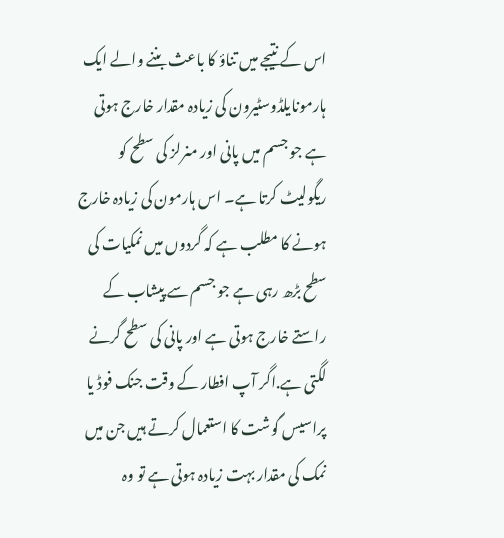اس کے نتیجے میں تناؤ کا باعث بننے والے ایک ہارمونایلڈوسٹیرون کی زیادہ مقدار خارج ہوتی ہے جو جسم میں پانی اور منرلز کی سطح کو ریگولیٹ کرتا ہے۔ اس ہارمون کی زیادہ خارج ہونے کا مطلب ہے کہ گردوں میں نمکیات کی سطح بڑھ رہی ہے جو جسم سے پیشاب کے راستے خارج ہوتی ہے اور پانی کی سطح گرنے لگتی ہے.اگر آپ افطار کے وقت جنک فوڈ یا پراسیس گوشت کا استعمال کرتے ہیں جن میں نمک کی مقدار بہت زیادہ ہوتی ہے تو وہ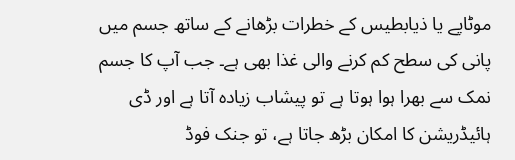موٹاپے یا ذیابطیس کے خطرات بڑھانے کے ساتھ جسم میں پانی کی سطح کم کرنے والی غذا بھی ہے۔ جب آپ کا جسم نمک سے بھرا ہوا ہوتا ہے تو پیشاب زیادہ آتا ہے اور ڈی ہائیڈریشن کا امکان بڑھ جاتا ہے، تو جنک فوڈ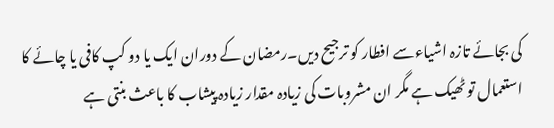کی بجائے تازہ اشیاءسے افطار کو ترجیح دیں۔رمضان کے دوران ایک یا دو کپ کافی یا چائے کا استعمال تو ٹھیک ہے مگر ان مشروبات کی زیادہ مقدار زیادہ پیشاب کا باعث بنتی ہے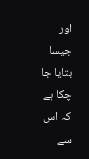اور جیسا بتایا جا چکا ہے کہ اس سے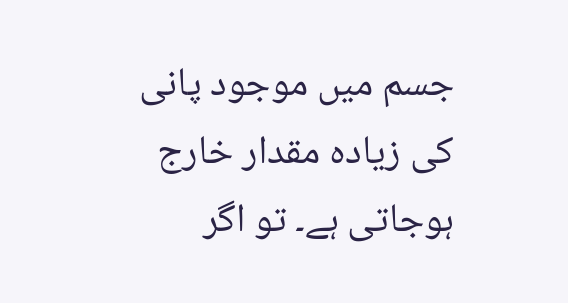جسم میں موجود پانی کی زیادہ مقدار خارج ہوجاتی ہے۔ تو اگر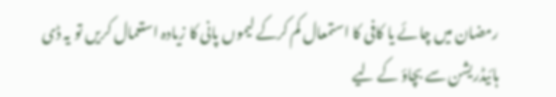رمضان میں چائے یا کافی کا استمعال کم کرکے لیموں پانی کا زیادہ استعمال کریں تو یہ ڈی ہائیڈریشن سے بچاؤ کے لیے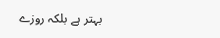بہتر ہے بلکہ روزے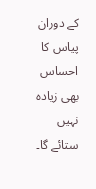کے دوران پیاس کا احساس بھی زیادہ نہیں ستائے گا۔